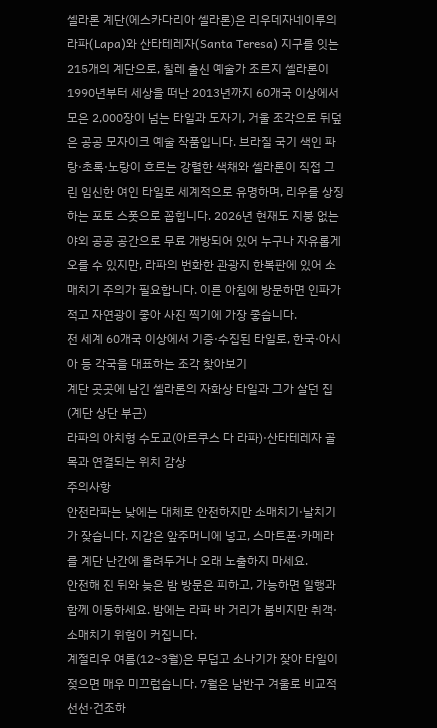셀라론 계단(에스카다리아 셀라론)은 리우데자네이루의 라파(Lapa)와 산타테레자(Santa Teresa) 지구를 잇는 215개의 계단으로, 칠레 출신 예술가 조르지 셀라론이 1990년부터 세상을 떠난 2013년까지 60개국 이상에서 모은 2,000장이 넘는 타일과 도자기, 거울 조각으로 뒤덮은 공공 모자이크 예술 작품입니다. 브라질 국기 색인 파랑·초록·노랑이 흐르는 강렬한 색채와 셀라론이 직접 그린 임신한 여인 타일로 세계적으로 유명하며, 리우를 상징하는 포토 스폿으로 꼽힙니다. 2026년 현재도 지붕 없는 야외 공공 공간으로 무료 개방되어 있어 누구나 자유롭게 오를 수 있지만, 라파의 번화한 관광지 한복판에 있어 소매치기 주의가 필요합니다. 이른 아침에 방문하면 인파가 적고 자연광이 좋아 사진 찍기에 가장 좋습니다.
전 세계 60개국 이상에서 기증·수집된 타일로, 한국·아시아 등 각국을 대표하는 조각 찾아보기
계단 곳곳에 남긴 셀라론의 자화상 타일과 그가 살던 집(계단 상단 부근)
라파의 아치형 수도교(아르쿠스 다 라파)·산타테레자 골목과 연결되는 위치 감상
주의사항
안전라파는 낮에는 대체로 안전하지만 소매치기·날치기가 잦습니다. 지갑은 앞주머니에 넣고, 스마트폰·카메라를 계단 난간에 올려두거나 오래 노출하지 마세요.
안전해 진 뒤와 늦은 밤 방문은 피하고, 가능하면 일행과 함께 이동하세요. 밤에는 라파 바 거리가 붐비지만 취객·소매치기 위험이 커집니다.
계절리우 여름(12~3월)은 무덥고 소나기가 잦아 타일이 젖으면 매우 미끄럽습니다. 7월은 남반구 겨울로 비교적 선선·건조하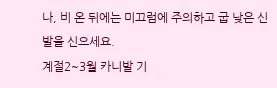나, 비 온 뒤에는 미끄럼에 주의하고 굽 낮은 신발을 신으세요.
계절2~3월 카니발 기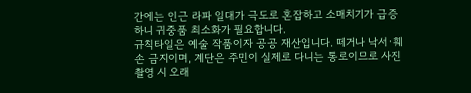간에는 인근 라파 일대가 극도로 혼잡하고 소매치기가 급증하니 귀중품 최소화가 필요합니다.
규칙타일은 예술 작품이자 공공 재산입니다. 떼거나 낙서·훼손 금지이며, 계단은 주민이 실제로 다니는 통로이므로 사진 촬영 시 오래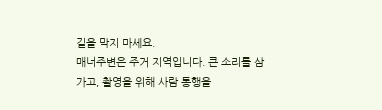길을 막지 마세요.
매너주변은 주거 지역입니다. 큰 소리를 삼가고, 촬영을 위해 사람 통행을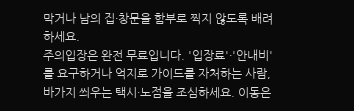막거나 남의 집·창문을 함부로 찍지 않도록 배려하세요.
주의입장은 완전 무료입니다. '입장료'·'안내비'를 요구하거나 억지로 가이드를 자처하는 사람, 바가지 씌우는 택시·노점을 조심하세요. 이동은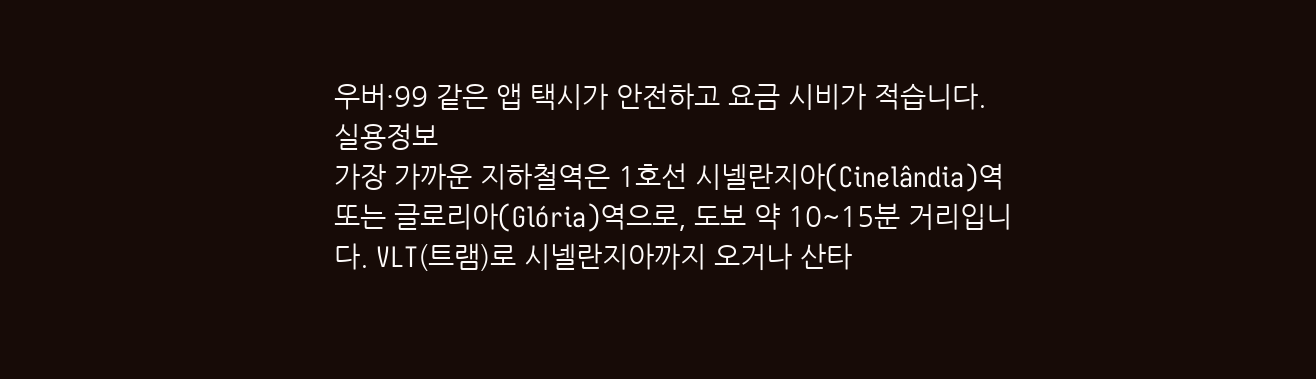우버·99 같은 앱 택시가 안전하고 요금 시비가 적습니다.
실용정보
가장 가까운 지하철역은 1호선 시넬란지아(Cinelândia)역 또는 글로리아(Glória)역으로, 도보 약 10~15분 거리입니다. VLT(트램)로 시넬란지아까지 오거나 산타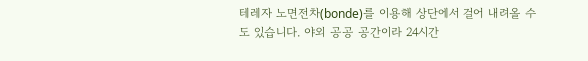테레자 노면전차(bonde)를 이용해 상단에서 걸어 내려올 수도 있습니다. 야외 공공 공간이라 24시간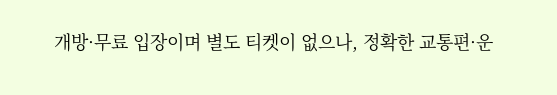개방·무료 입장이며 별도 티켓이 없으나, 정확한 교통편·운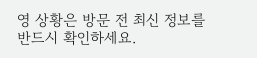영 상황은 방문 전 최신 정보를 반드시 확인하세요.